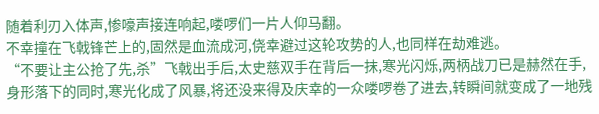随着利刃入体声,惨嚎声接连响起,喽啰们一片人仰马翻。
不幸撞在飞戟锋芒上的,固然是血流成河,侥幸避过这轮攻势的人,也同样在劫难逃。
“不要让主公抢了先,杀”飞戟出手后,太史慈双手在背后一抹,寒光闪烁,两柄战刀已是赫然在手,身形落下的同时,寒光化成了风暴,将还没来得及庆幸的一众喽啰卷了进去,转瞬间就变成了一地残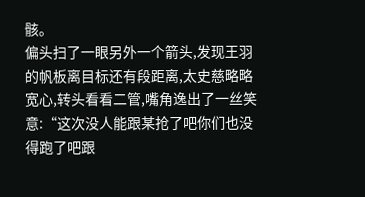骸。
偏头扫了一眼另外一个箭头,发现王羽的帆板离目标还有段距离,太史慈略略宽心,转头看看二管,嘴角逸出了一丝笑意:“这次没人能跟某抢了吧你们也没得跑了吧跟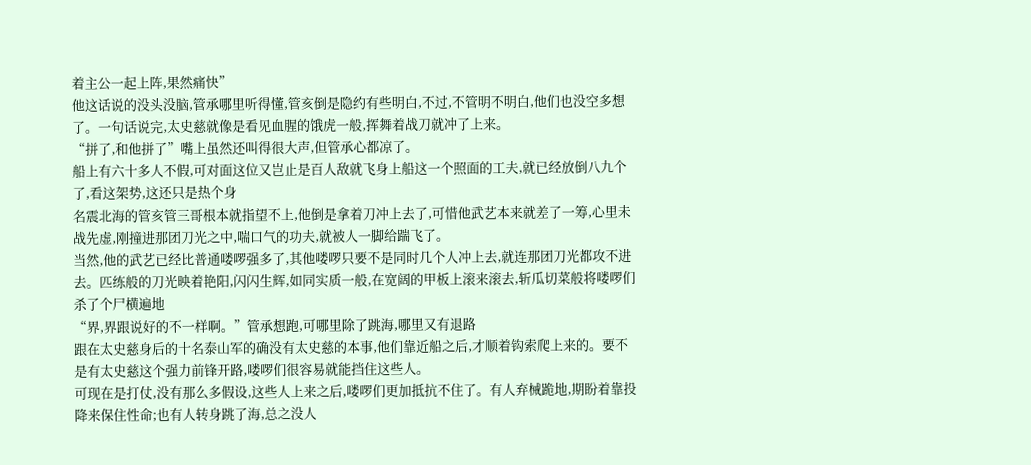着主公一起上阵,果然痛快”
他这话说的没头没脑,管承哪里听得懂,管亥倒是隐约有些明白,不过,不管明不明白,他们也没空多想了。一句话说完,太史慈就像是看见血腥的饿虎一般,挥舞着战刀就冲了上来。
“拼了,和他拼了”嘴上虽然还叫得很大声,但管承心都凉了。
船上有六十多人不假,可对面这位又岂止是百人敌就飞身上船这一个照面的工夫,就已经放倒八九个了,看这架势,这还只是热个身
名震北海的管亥管三哥根本就指望不上,他倒是拿着刀冲上去了,可惜他武艺本来就差了一筹,心里未战先虚,刚撞进那团刀光之中,喘口气的功夫,就被人一脚给踹飞了。
当然,他的武艺已经比普通喽啰强多了,其他喽啰只要不是同时几个人冲上去,就连那团刀光都攻不进去。匹练般的刀光映着艳阳,闪闪生辉,如同实质一般,在宽阔的甲板上滚来滚去,斩瓜切菜般将喽啰们杀了个尸横遍地
“界,界跟说好的不一样啊。”管承想跑,可哪里除了跳海,哪里又有退路
跟在太史慈身后的十名泰山军的确没有太史慈的本事,他们靠近船之后,才顺着钩索爬上来的。要不是有太史慈这个强力前锋开路,喽啰们很容易就能挡住这些人。
可现在是打仗,没有那么多假设,这些人上来之后,喽啰们更加抵抗不住了。有人弃械跪地,期盼着靠投降来保住性命;也有人转身跳了海,总之没人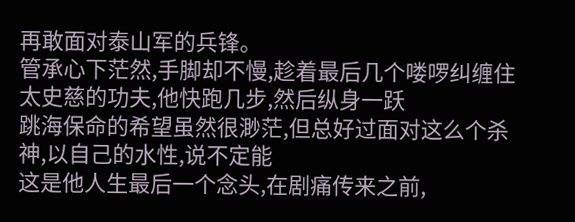再敢面对泰山军的兵锋。
管承心下茫然,手脚却不慢,趁着最后几个喽啰纠缠住太史慈的功夫,他快跑几步,然后纵身一跃
跳海保命的希望虽然很渺茫,但总好过面对这么个杀神,以自己的水性,说不定能
这是他人生最后一个念头,在剧痛传来之前,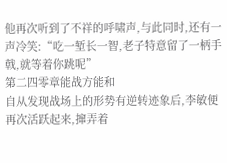他再次听到了不祥的呼啸声,与此同时,还有一声冷笑:“吃一堑长一智,老子特意留了一柄手戟,就等着你跳呢”
第二四零章能战方能和
自从发现战场上的形势有逆转迹象后,李敏便再次活跃起来,撺弄着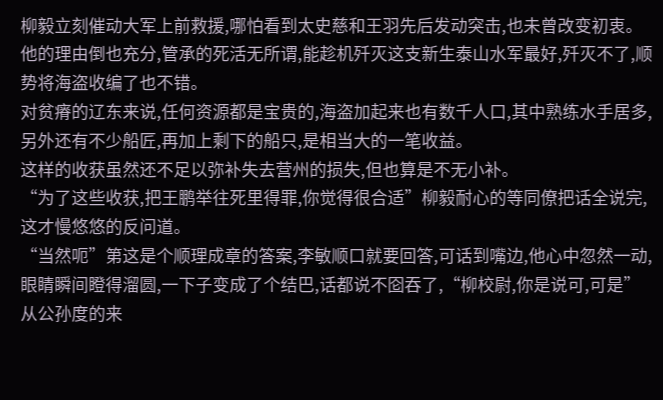柳毅立刻催动大军上前救援,哪怕看到太史慈和王羽先后发动突击,也未曾改变初衷。
他的理由倒也充分,管承的死活无所谓,能趁机歼灭这支新生泰山水军最好,歼灭不了,顺势将海盗收编了也不错。
对贫瘠的辽东来说,任何资源都是宝贵的,海盗加起来也有数千人口,其中熟练水手居多,另外还有不少船匠,再加上剩下的船只,是相当大的一笔收益。
这样的收获虽然还不足以弥补失去营州的损失,但也算是不无小补。
“为了这些收获,把王鹏举往死里得罪,你觉得很合适”柳毅耐心的等同僚把话全说完,这才慢悠悠的反问道。
“当然呃”第这是个顺理成章的答案,李敏顺口就要回答,可话到嘴边,他心中忽然一动,眼睛瞬间瞪得溜圆,一下子变成了个结巴,话都说不囵吞了,“柳校尉,你是说可,可是”
从公孙度的来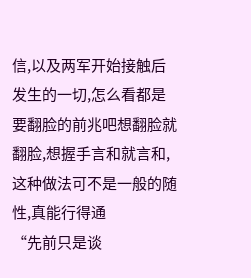信,以及两军开始接触后发生的一切,怎么看都是要翻脸的前兆吧想翻脸就翻脸,想握手言和就言和,这种做法可不是一般的随性,真能行得通
“先前只是谈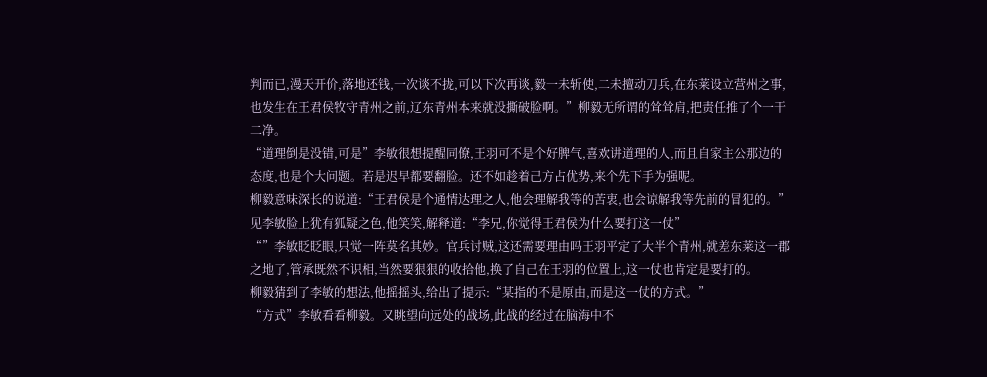判而已,漫天开价,落地还钱,一次谈不拢,可以下次再谈,毅一未斩使,二未擅动刀兵,在东莱设立营州之事,也发生在王君侯牧守青州之前,辽东青州本来就没撕破脸啊。”柳毅无所谓的耸耸肩,把责任推了个一干二净。
“道理倒是没错,可是”李敏很想提醒同僚,王羽可不是个好脾气,喜欢讲道理的人,而且自家主公那边的态度,也是个大问题。若是迟早都要翻脸。还不如趁着己方占优势,来个先下手为强呢。
柳毅意味深长的说道:“王君侯是个通情达理之人,他会理解我等的苦衷,也会谅解我等先前的冒犯的。”
见李敏脸上犹有狐疑之色,他笑笑,解释道:“李兄,你觉得王君侯为什么要打这一仗”
“”李敏眨眨眼,只觉一阵莫名其妙。官兵讨贼,这还需要理由吗王羽平定了大半个青州,就差东莱这一郡之地了,管承既然不识相,当然要狠狠的收拾他,换了自己在王羽的位置上,这一仗也肯定是要打的。
柳毅猜到了李敏的想法,他摇摇头,给出了提示:“某指的不是原由,而是这一仗的方式。”
“方式”李敏看看柳毅。又眺望向远处的战场,此战的经过在脑海中不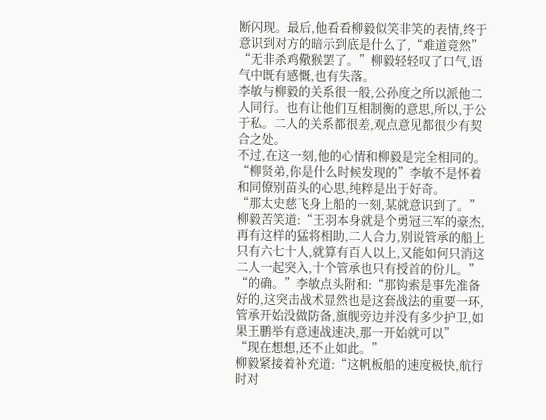断闪现。最后,他看看柳毅似笑非笑的表情,终于意识到对方的暗示到底是什么了,“难道竟然”
“无非杀鸡儆猴罢了。”柳毅轻轻叹了口气,语气中既有感慨,也有失落。
李敏与柳毅的关系很一般,公孙度之所以派他二人同行。也有让他们互相制衡的意思,所以,于公于私。二人的关系都很差,观点意见都很少有契合之处。
不过,在这一刻,他的心情和柳毅是完全相同的。
“柳贤弟,你是什么时候发现的”李敏不是怀着和同僚别苗头的心思,纯粹是出于好奇。
“那太史慈飞身上船的一刻,某就意识到了。”柳毅苦笑道:“王羽本身就是个勇冠三军的豪杰,再有这样的猛将相助,二人合力,别说管承的船上只有六七十人,就算有百人以上,又能如何只消这二人一起突入,十个管承也只有授首的份儿。”
“的确。”李敏点头附和:“那钩索是事先准备好的,这突击战术显然也是这套战法的重要一环,管承开始没做防备,旗舰旁边并没有多少护卫,如果王鹏举有意速战速决,那一开始就可以”
“现在想想,还不止如此。”
柳毅紧接着补充道:“这帆板船的速度极快,航行时对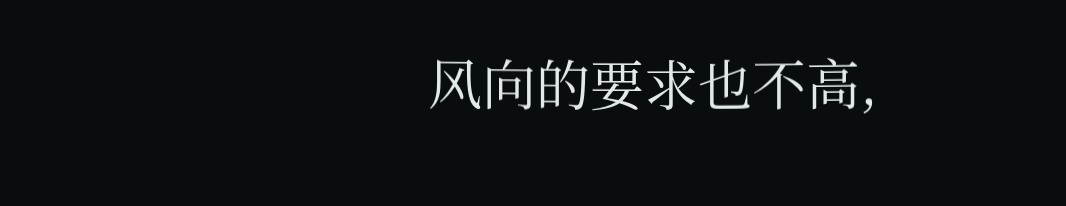风向的要求也不高,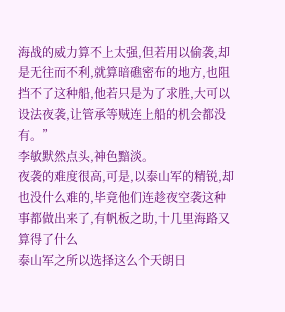海战的威力算不上太强,但若用以偷袭,却是无往而不利,就算暗礁密布的地方,也阻挡不了这种船,他若只是为了求胜,大可以设法夜袭,让管承等贼连上船的机会都没有。”
李敏默然点头,神色黯淡。
夜袭的难度很高,可是,以泰山军的精锐,却也没什么难的,毕竟他们连趁夜空袭这种事都做出来了,有帆板之助,十几里海路又算得了什么
泰山军之所以选择这么个天朗日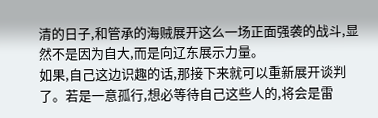清的日子,和管承的海贼展开这么一场正面强袭的战斗,显然不是因为自大,而是向辽东展示力量。
如果,自己这边识趣的话,那接下来就可以重新展开谈判了。若是一意孤行,想必等待自己这些人的,将会是雷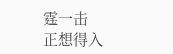霆一击
正想得入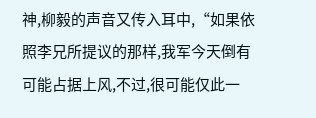神,柳毅的声音又传入耳中,“如果依照李兄所提议的那样,我军今天倒有可能占据上风,不过,很可能仅此一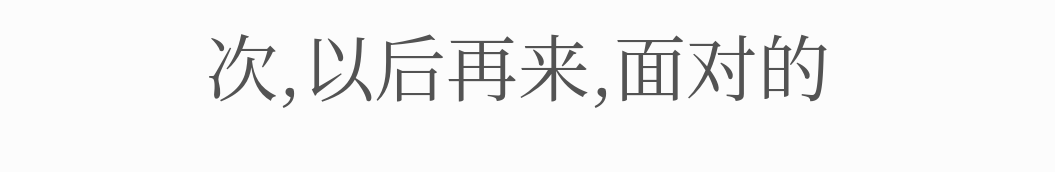次,以后再来,面对的